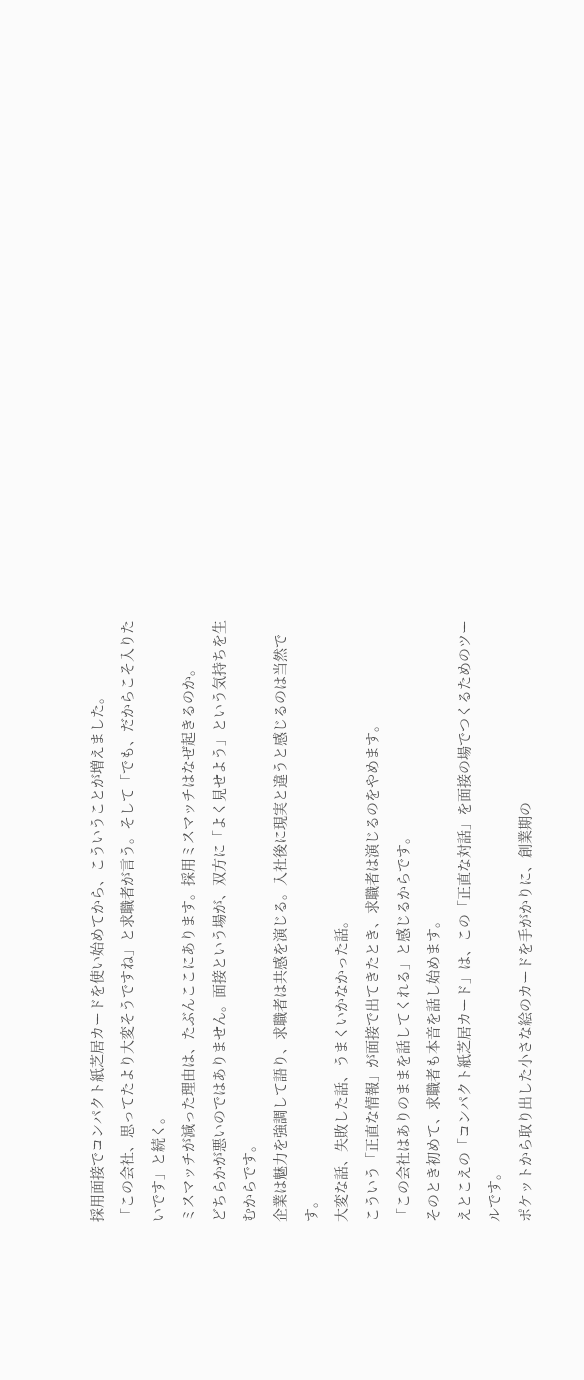採用面接でコンパクト紙芝居カードを使い始めてから、こういうことが増えました。
「この会社、思ってたより大変そうですね」と求職者が言う。そして「でも、だからこそ入りたいです」と続く。
ミスマッチが減った理由は、たぶんここにあります。採用ミスマッチはなぜ起きるのか。
どちらかが悪いのではありません。面接という場が、双方に「よく見せよう」という気持ちを生むからです。
企業は魅力を強調して語り、求職者は共感を演じる。入社後に現実と違うと感じるのは当然です。
大変な話、失敗した話、うまくいかなかった話。
こういう「正直な情報」が面接で出てきたとき、求職者は演じるのをやめます。
「この会社はありのままを話してくれる」と感じるからです。
そのとき初めて、求職者も本音を話し始めます。
えとこえの「コンパクト紙芝居カード」は、この「正直な対話」を面接の場でつくるためのツールです。
ポケットから取り出した小さな絵のカードを手がかりに、創業期の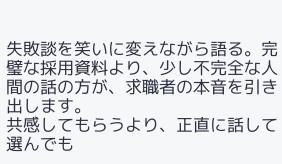失敗談を笑いに変えながら語る。完璧な採用資料より、少し不完全な人間の話の方が、求職者の本音を引き出します。
共感してもらうより、正直に話して選んでも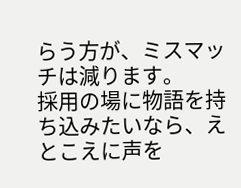らう方が、ミスマッチは減ります。
採用の場に物語を持ち込みたいなら、えとこえに声を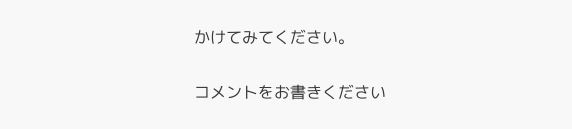かけてみてください。

コメントをお書きください